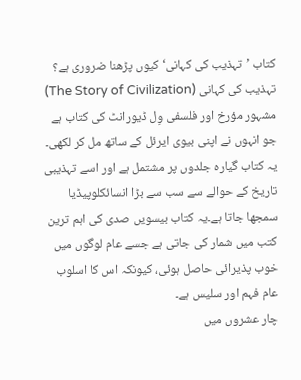کتاب ’تہذیب کی کہانی‘ کیوں پڑھنا ضروری ہے؟
تہذیب کی کہانی (The Story of Civilization) مشہور مؤرخ اور فلسفی وِل ڈیورانٹ کی کتاب ہے جو انہوں نے اپنی بیوی ایرئل کے ساتھ مل کر لکھی۔ یہ کتاب گیارہ جلدوں پر مشتمل ہے اور اسے تہذیبی تاریخ کے حوالے سے سب سے بڑا انسائکلوپیڈیا سمجھا جاتا ہے۔یہ کتاب بیسویں صدی کی اہم ترین کتب میں شمار کی جاتی ہے جسے عام لوگوں میں خوب پذیرائی حاصل ہوئی، کیونکہ اس کا اسلوب عام فہم اور سلیس ہے۔
چار عشروں میں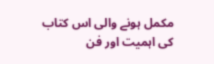مکمل ہونے والی اس کتاب کی اہمیت اور فن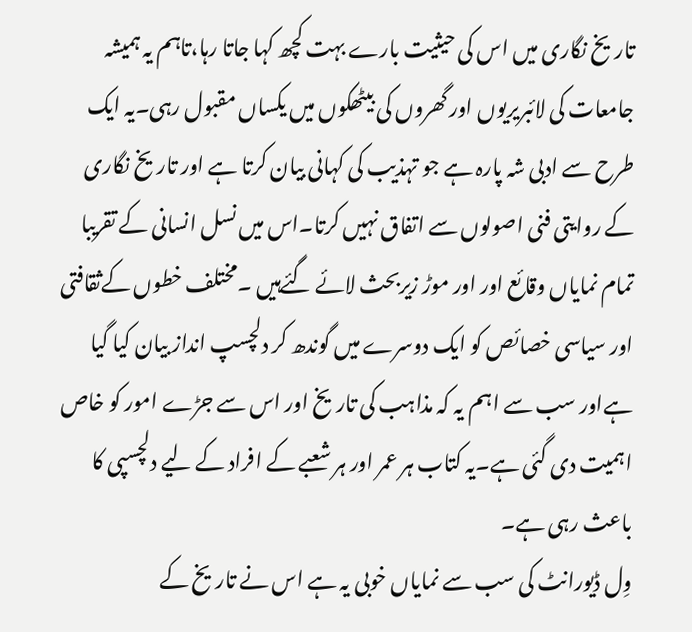تاریخ نگاری میں اس کی حیثیت بارے بہت کچھ کہا جاتا رہا،تاہم یہ ہمیشہ جامعات کی لائبریریوں اور گھروں کی بیٹھکوں میں یکساں مقبول رہی۔یہ ایک طرح سے ادبی شہ پارہ ہے جو تہذیب کی کہانی بیان کرتا ہے اور تاریخ نگاری کے روایتی فنی اصولوں سے اتفاق نہیں کرتا۔اس میں نسل انسانی کے تقریبا تمام نمایاں وقائع اور اور موڑ زیربحث لائے گئےہیں ۔مختلف خطوں کےثقافتی اور سیاسی خصائص کو ایک دوسرے میں گوندھ کر دلچسپ انداز بیان کیا گیا ہےاور سب سے اہم یہ کہ مذاہب کی تاریخ اور اس سے جڑے امور کو خاص اہمیت دی گئی ہے۔یہ کتاب ہر عمر اور ہر شعبے کے افراد کے لیے دلچسپی کا باعث رہی ہے۔
وِل ڈیورانٹ کی سب سے نمایاں خوبی یہ ہے اس نے تاریخ کے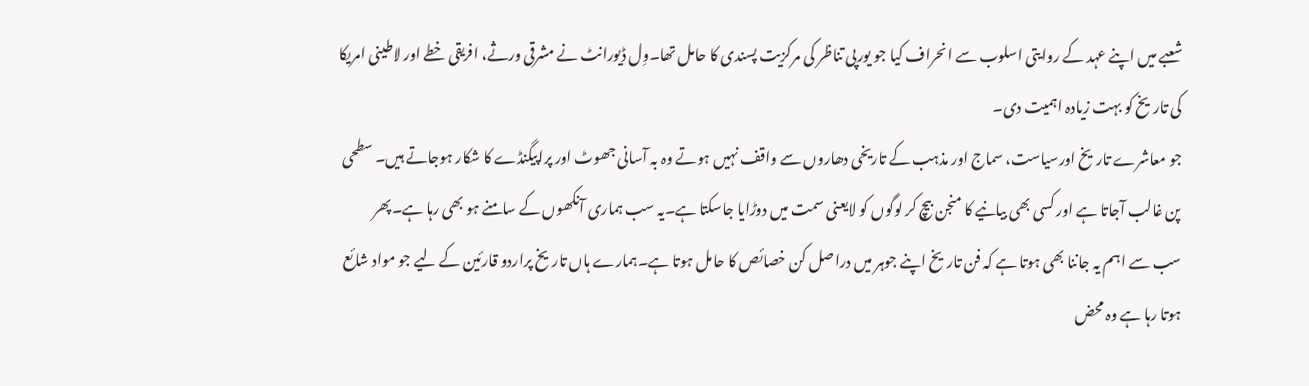شعبے میں اپنے عہد کے روایتی اسلوب سے انحراف کیا جو یورپی تناظر کی مرکزیت پسندی کا حامل تھا۔وِل ڈیورانٹ نے مشرقی ورثے، افریقی خطے اور لاطینی امریکا کی تاریخ کو بہت زیادہ اہمیت دی۔
جو معاشرے تاریخ اورسیاست، سماج اور مذہب کے تاریخی دھاروں سے واقف نہیں ہوتے وہ بہ آسانی جھوٹ اور پراپیگنڈے کا شکار ہوجاتے ہیں۔ سطحی پن غالب آجاتا ہے اور کسی بھی بیانیے کا منجن بیچ کر لوگوں کو لایعنی سمت میں دوڑایا جاسکتا ہے۔یہ سب ہماری آنکھوں کے سامنے ہو بھی رہا ہے۔پھر سب سے اہم یہ جاننا بھی ہوتا ہے کہ فن تاریخ اپنے جوہر میں دراصل کن خصائص کا حامل ہوتا ہے۔ہمارے ہاں تاریخ پراردو قارئین کے لیے جو مواد شائع ہوتا رہا ہے وہ محض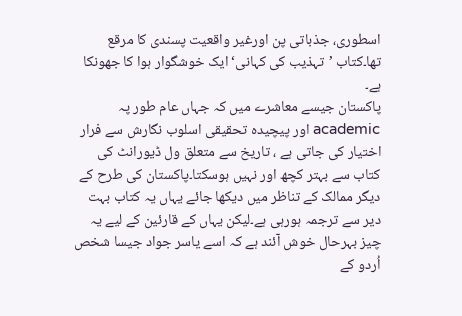اسطوری، جذباتی پن اورغیر واقعیت پسندی کا مرقع تھا۔کتاب ’تہذیب کی کہانی‘ ایک خوشگوار ہوا کا جھونکا ہے۔
پاکستان جیسے معاشرے میں کہ جہاں عام طور پہ academic اور پیچیدہ تحقیقی اسلوب نگارش سے فرار اختیار کی جاتی ہے ، تاریخ سے متعلق ول ڈیورانٹ کی کتاب سے بہتر کچھ اور نہیں ہوسکتا۔پاکستان کی طرح کے دیگر ممالک کے تناظر میں دیکھا جائے یہاں یہ کتاب بہت دیر سے ترجمہ ہورہی ہے۔لیکن یہاں کے قارئین کے لیے یہ چیز بہرحال خوش آئند ہے کہ اسے یاسر جواد جیسا شخص اُردو کے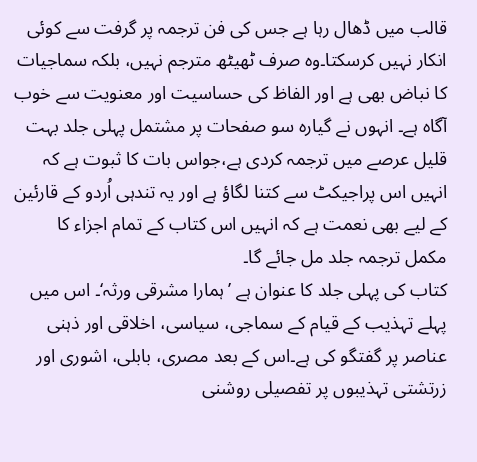قالب میں ڈھال رہا ہے جس کی فن ترجمہ پر گرفت سے کوئی انکار نہیں کرسکتا۔وہ صرف ٹھیٹھ مترجم نہیں، بلکہ سماجیات کا نباض بھی ہے اور الفاظ کی حساسیت اور معنویت سے خوب آگاہ ہے۔ انہوں نے گیارہ سو صفحات پر مشتمل پہلی جلد بہت قلیل عرصے میں ترجمہ کردی ہے،جواس بات کا ثبوت ہے کہ انہیں اس پراجیکٹ سے کتنا لگاؤ ہے اور یہ تندہی اُردو کے قارئین کے لیے بھی نعمت ہے کہ انہیں اس کتاب کے تمام اجزاء کا مکمل ترجمہ جلد مل جائے گا۔
کتاب کی پہلی جلد کا عنوان ہے ’ہمارا مشرقی ورثہ‘۔ اس میں پہلے تہذیب کے قیام کے سماجی، سیاسی، اخلاقی اور ذہنی عناصر پر گفتگو کی ہے۔اس کے بعد مصری، بابلی، اشوری اور زرتشتی تہذیبوں پر تفصیلی روشنی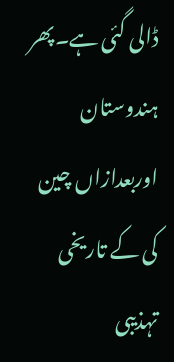ڈالی گئی ہے۔پھر ہندوستان اوربعدازاں چین کی کے تاریخی تہذیبی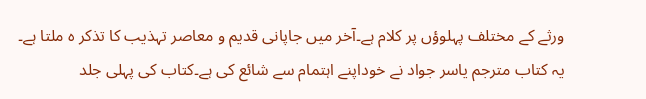ورثے کے مختلف پہلوؤں پر کلام ہے۔آخر میں جاپانی قدیم و معاصر تہذیب کا تذکر ہ ملتا ہے۔
یہ کتاب مترجم یاسر جواد نے خوداپنے اہتمام سے شائع کی ہے۔کتاب کی پہلی جلد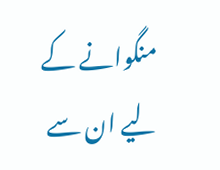منگوانے کے لیے ان سے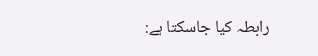رابطہ کیا جاسکتا ہے: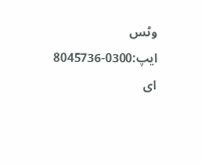وٹس ایپ:0300-8045736
ای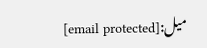میل:[email protected]